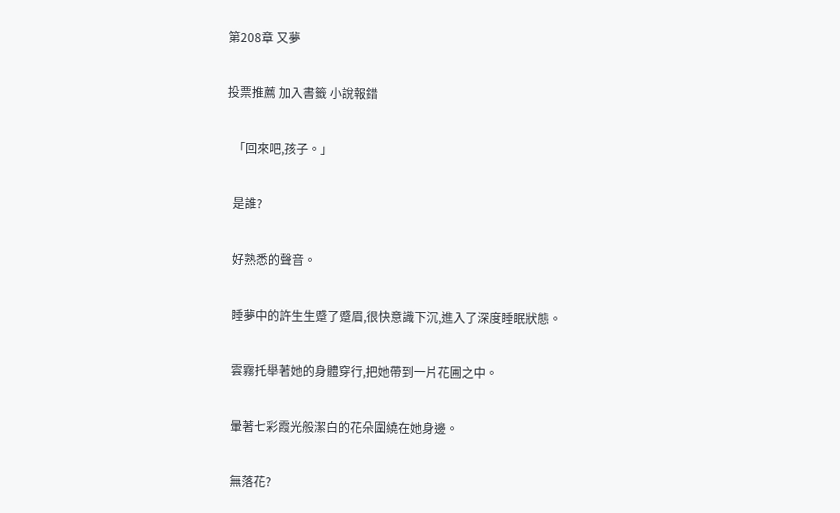第208章 又夢

投票推薦 加入書籤 小說報錯

  「回來吧,孩子。」

  是誰?

  好熟悉的聲音。

  睡夢中的許生生蹙了蹙眉,很快意識下沉,進入了深度睡眠狀態。

  雲霧托舉著她的身體穿行,把她帶到一片花圃之中。

  暈著七彩霞光般潔白的花朵圍繞在她身邊。

  無落花?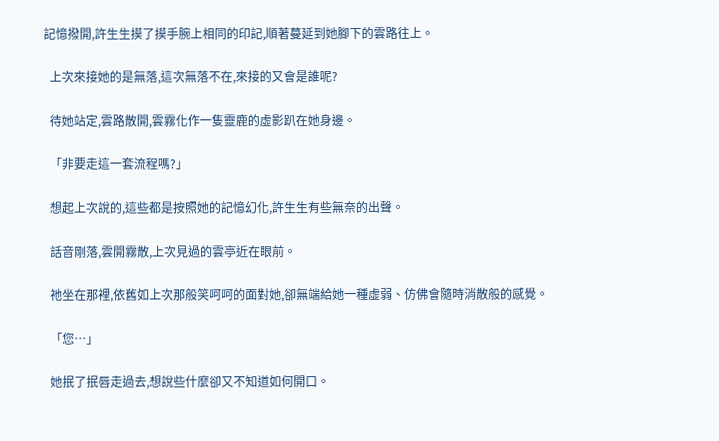記憶撥開,許生生摸了摸手腕上相同的印記,順著蔓延到她腳下的雲路往上。

  上次來接她的是無落,這次無落不在,來接的又會是誰呢?

  待她站定,雲路散開,雲霧化作一隻靈鹿的虛影趴在她身邊。

  「非要走這一套流程嗎?」

  想起上次說的,這些都是按照她的記憶幻化,許生生有些無奈的出聲。

  話音剛落,雲開霧散,上次見過的雲亭近在眼前。

  祂坐在那裡,依舊如上次那般笑呵呵的面對她,卻無端給她一種虛弱、仿佛會隨時消散般的感覺。

  「您…」

  她抿了抿唇走過去,想說些什麼卻又不知道如何開口。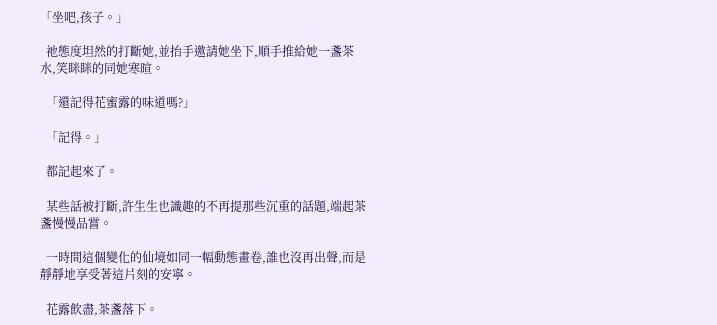「坐吧,孩子。」

  祂態度坦然的打斷她,並抬手邀請她坐下,順手推給她一盞茶水,笑眯眯的同她寒暄。

  「還記得花蜜露的味道嗎?」

  「記得。」

  都記起來了。

  某些話被打斷,許生生也識趣的不再提那些沉重的話題,端起茶盞慢慢品嘗。

  一時間這個變化的仙境如同一幅動態畫卷,誰也沒再出聲,而是靜靜地享受著這片刻的安寧。

  花露飲盡,茶盞落下。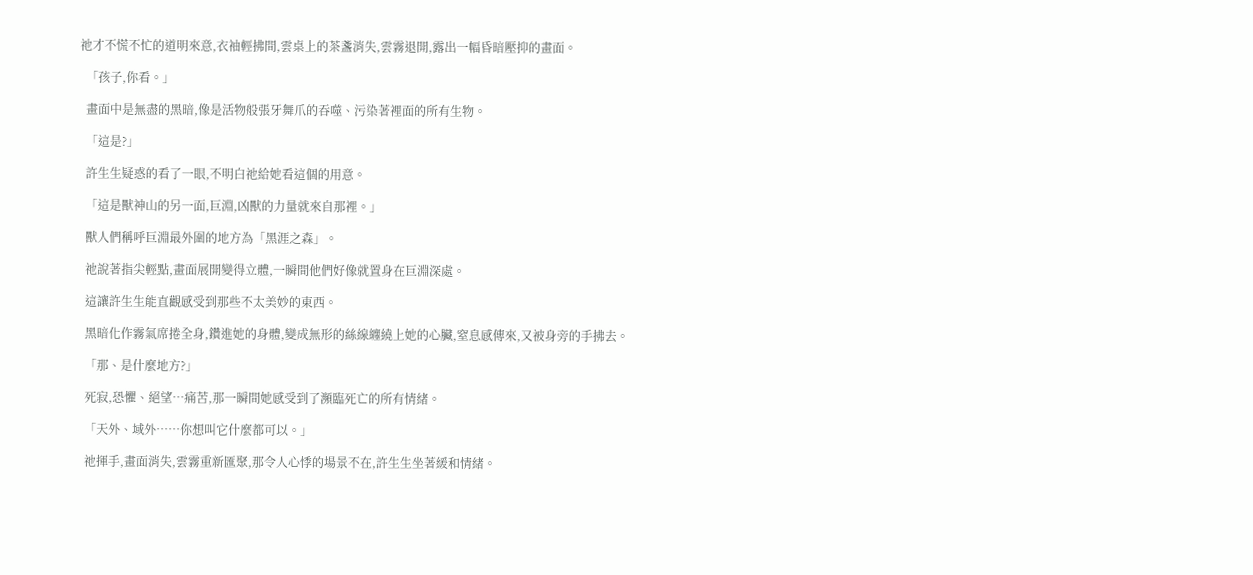祂才不慌不忙的道明來意,衣袖輕拂間,雲桌上的茶盞消失,雲霧退開,露出一幅昏暗壓抑的畫面。

  「孩子,你看。」

  畫面中是無盡的黑暗,像是活物般張牙舞爪的吞噬、污染著裡面的所有生物。

  「這是?」

  許生生疑惑的看了一眼,不明白祂給她看這個的用意。

  「這是獸神山的另一面,巨淵,凶獸的力量就來自那裡。」

  獸人們稱呼巨淵最外圍的地方為「黑涯之森」。

  祂說著指尖輕點,畫面展開變得立體,一瞬間他們好像就置身在巨淵深處。

  這讓許生生能直觀感受到那些不太美妙的東西。

  黑暗化作霧氣席捲全身,鑽進她的身體,變成無形的絲線纏繞上她的心臟,窒息感傳來,又被身旁的手拂去。

  「那、是什麼地方?」

  死寂,恐懼、絕望…痛苦,那一瞬間她感受到了瀕臨死亡的所有情緒。

  「天外、域外……你想叫它什麼都可以。」

  祂揮手,畫面消失,雲霧重新匯聚,那令人心悸的場景不在,許生生坐著緩和情緒。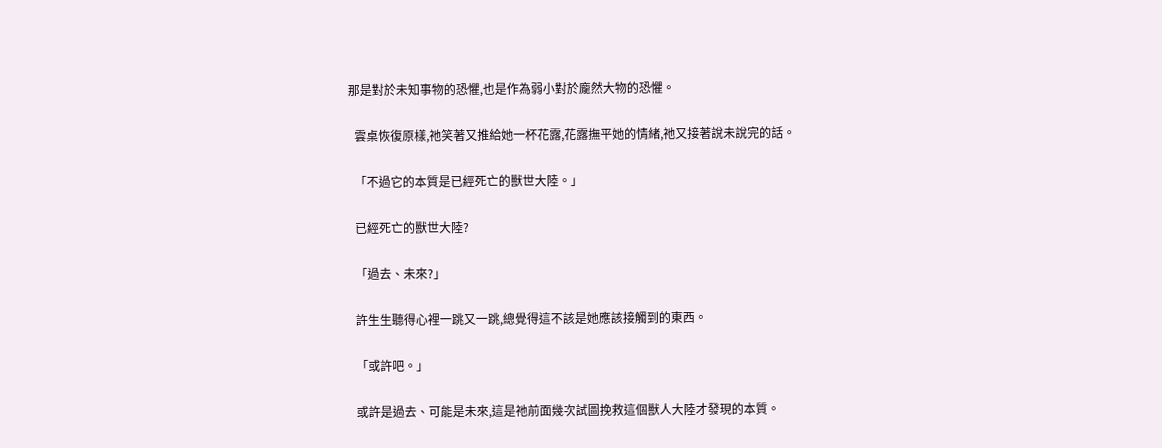那是對於未知事物的恐懼,也是作為弱小對於龐然大物的恐懼。

  雲桌恢復原樣,祂笑著又推給她一杯花露,花露撫平她的情緒,祂又接著說未說完的話。

  「不過它的本質是已經死亡的獸世大陸。」

  已經死亡的獸世大陸?

  「過去、未來?」

  許生生聽得心裡一跳又一跳,總覺得這不該是她應該接觸到的東西。

  「或許吧。」

  或許是過去、可能是未來,這是祂前面幾次試圖挽救這個獸人大陸才發現的本質。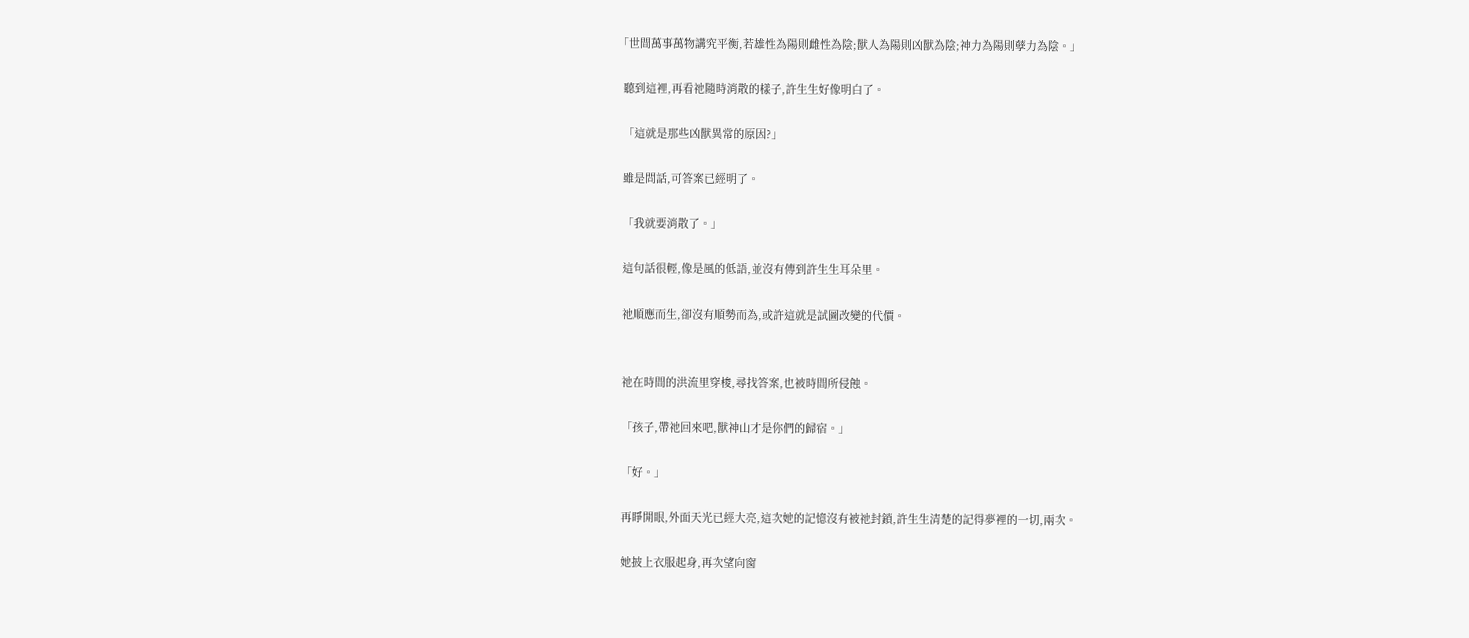「世間萬事萬物講究平衡,若雄性為陽則雌性為陰;獸人為陽則凶獸為陰;神力為陽則孽力為陰。」

  聽到這裡,再看祂隨時消散的樣子,許生生好像明白了。

  「這就是那些凶獸異常的原因?」

  雖是問話,可答案已經明了。

  「我就要消散了。」

  這句話很輕,像是風的低語,並沒有傳到許生生耳朵里。

  祂順應而生,卻沒有順勢而為,或許這就是試圖改變的代價。


  祂在時間的洪流里穿梭,尋找答案,也被時間所侵蝕。

  「孩子,帶祂回來吧,獸神山才是你們的歸宿。」

  「好。」

  再睜開眼,外面天光已經大亮,這次她的記憶沒有被祂封鎖,許生生清楚的記得夢裡的一切,兩次。

  她披上衣服起身,再次望向窗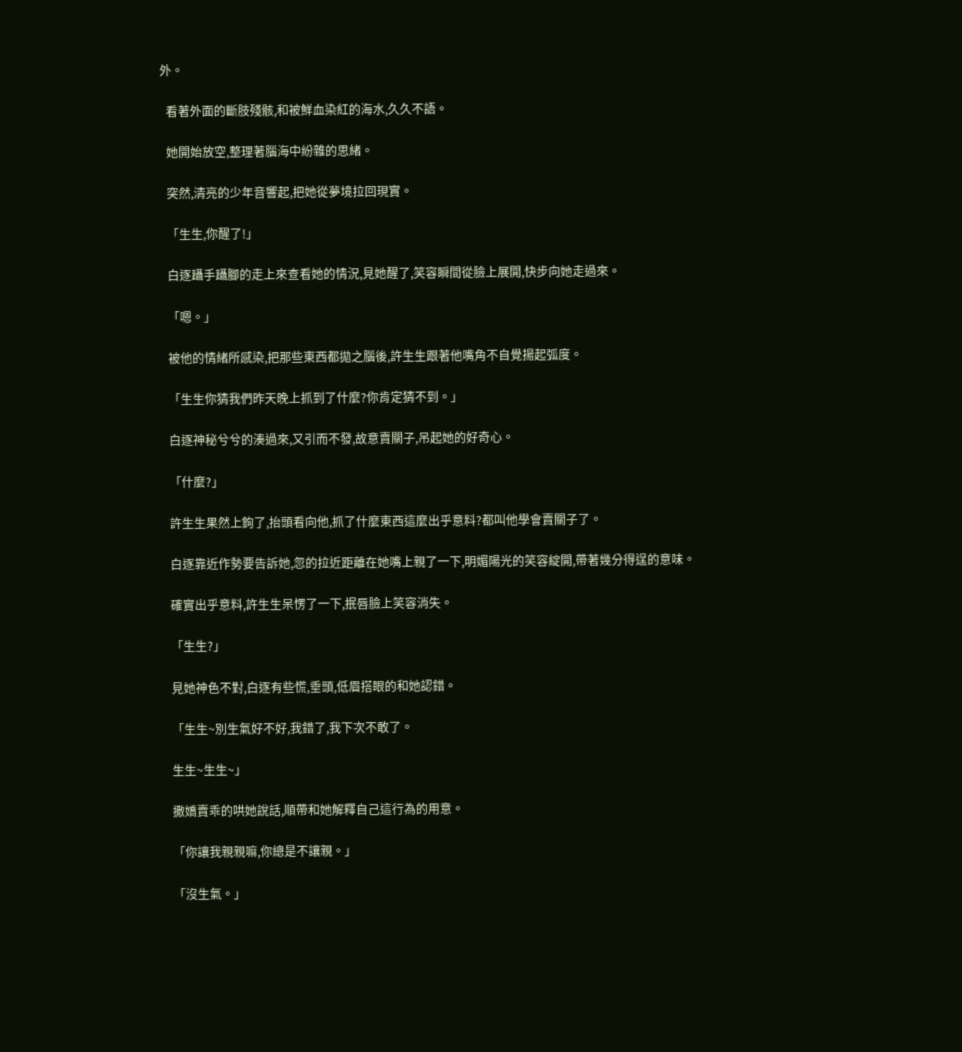外。

  看著外面的斷肢殘骸,和被鮮血染紅的海水,久久不語。

  她開始放空,整理著腦海中紛雜的思緒。

  突然,清亮的少年音響起,把她從夢境拉回現實。

  「生生,你醒了!」

  白逐躡手躡腳的走上來查看她的情況,見她醒了,笑容瞬間從臉上展開,快步向她走過來。

  「嗯。」

  被他的情緒所感染,把那些東西都拋之腦後,許生生跟著他嘴角不自覺揚起弧度。

  「生生你猜我們昨天晚上抓到了什麼?你肯定猜不到。」

  白逐神秘兮兮的湊過來,又引而不發,故意賣關子,吊起她的好奇心。

  「什麼?」

  許生生果然上鉤了,抬頭看向他,抓了什麼東西這麼出乎意料?都叫他學會賣關子了。

  白逐靠近作勢要告訴她,忽的拉近距離在她嘴上親了一下,明媚陽光的笑容綻開,帶著幾分得逞的意味。

  確實出乎意料,許生生呆愣了一下,抿唇臉上笑容消失。

  「生生?」

  見她神色不對,白逐有些慌,垂頭,低眉搭眼的和她認錯。

  「生生~別生氣好不好,我錯了,我下次不敢了。

  生生~生生~」

  撒嬌賣乖的哄她說話,順帶和她解釋自己這行為的用意。

  「你讓我親親嘛,你總是不讓親。」

  「沒生氣。」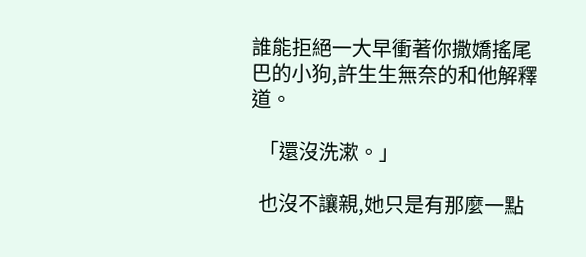誰能拒絕一大早衝著你撒嬌搖尾巴的小狗,許生生無奈的和他解釋道。

  「還沒洗漱。」

  也沒不讓親,她只是有那麼一點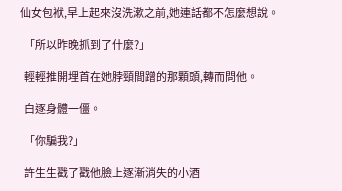仙女包袱,早上起來沒洗漱之前,她連話都不怎麼想說。

  「所以昨晚抓到了什麼?」

  輕輕推開埋首在她脖頸間蹭的那顆頭,轉而問他。

  白逐身體一僵。

  「你騙我?」

  許生生戳了戳他臉上逐漸消失的小酒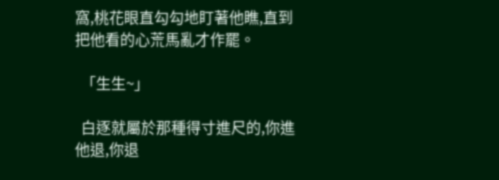窩,桃花眼直勾勾地盯著他瞧,直到把他看的心荒馬亂才作罷。

  「生生~」

  白逐就屬於那種得寸進尺的,你進他退,你退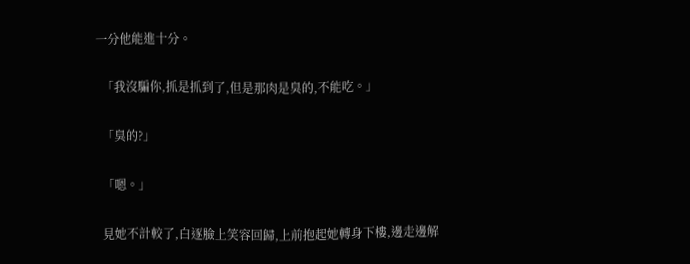一分他能進十分。

  「我沒騙你,抓是抓到了,但是那肉是臭的,不能吃。」

  「臭的?」

  「嗯。」

  見她不計較了,白逐臉上笑容回歸,上前抱起她轉身下樓,邊走邊解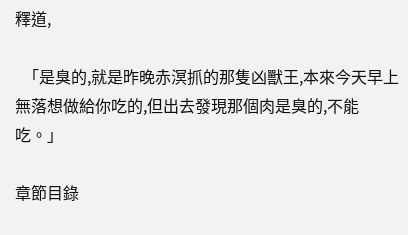釋道,

  「是臭的,就是昨晚赤溟抓的那隻凶獸王,本來今天早上無落想做給你吃的,但出去發現那個肉是臭的,不能吃。」

章節目錄